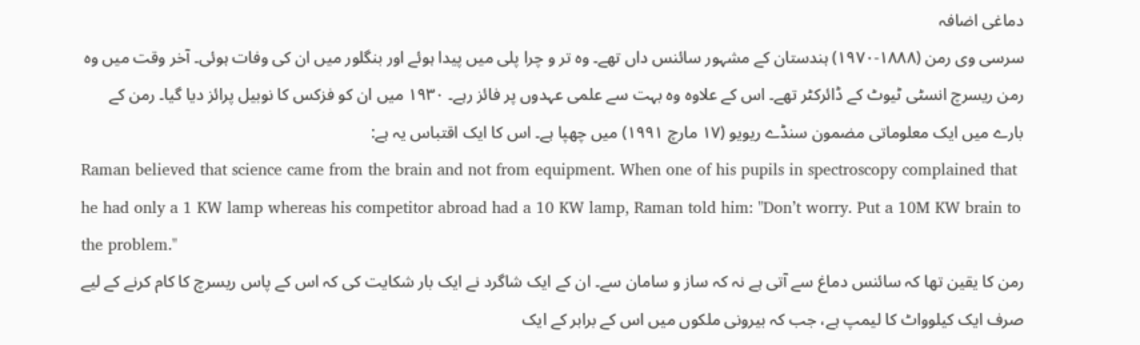دماغی اضافہ
سرسی وی رمن (۱۸۸۸-۱۹۷۰) ہندستان کے مشہور سائنس داں تھے۔ وہ تر و چرا پلی میں پیدا ہوئے اور بنگلور میں ان کی وفات ہوئی۔ آخر وقت میں وہ رمن ریسرچ انسٹی ٹیوٹ کے ڈائرکٹر تھے۔ اس کے علاوہ وہ بہت سے علمی عہدوں پر فائز رہے۔ ۱۹۳۰ میں ان کو فزکس کا نوبیل پرائز دیا گیا۔ رمن کے بارے میں ایک معلوماتی مضمون سنڈے ریویو (۱۷ مارچ ۱۹۹۱) میں چھپا ہے۔ اس کا ایک اقتباس یہ ہے:
Raman believed that science came from the brain and not from equipment. When one of his pupils in spectroscopy complained that he had only a 1 KW lamp whereas his competitor abroad had a 10 KW lamp, Raman told him: "Don’t worry. Put a 10M KW brain to the problem."
رمن کا یقین تھا کہ سائنس دماغ سے آتی ہے نہ کہ ساز و سامان سے۔ ان کے ایک شاگرد نے ایک بار شکایت کی کہ اس کے پاس ریسرچ کا کام کرنے کے لیے صرف ایک کیلوواٹ کا لیمپ ہے، جب کہ بیرونی ملکوں میں اس کے برابر کے ایک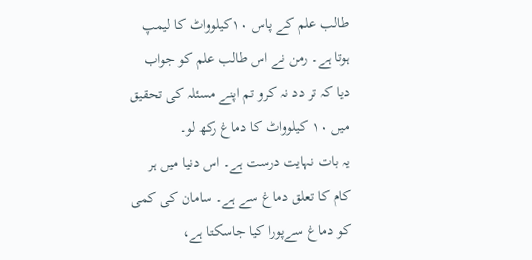طالب علم کے پاس ۱۰کیلوواٹ کا لیمپ ہوتا ہے۔ رمن نے اس طالب علم کو جواب دیا کہ تر دد نہ کرو تم اپنے مسئلہ کی تحقیق میں ۱۰ کیلوواٹ کا دماغ رکھ لو۔
یہ بات نہایت درست ہے۔ اس دنیا میں ہر کام کا تعلق دماغ سے ہے۔ سامان کی کمی کو دماغ سےپورا کیا جاسکتا ہے،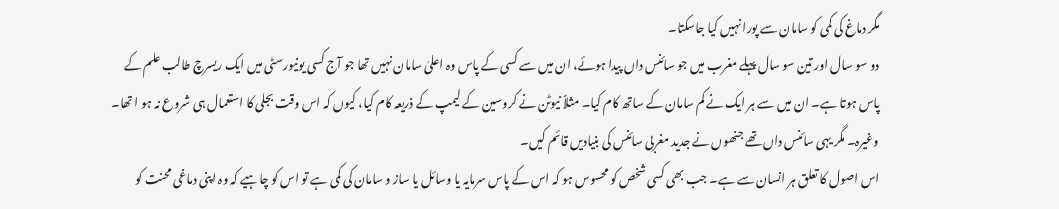مگر دماغ کی کمی کو سامان سے پورا نہیں کیا جاسکتا۔
دو سو سال اور تین سو سال پہلے مغرب میں جو سائنس داں پیدا ہوئے، ان میں سے کسی کے پاس وہ اعلیٰ سامان نہیں تھا جو آج کسی یونیورسٹی میں ایک ریسرچ طالب علم کے پاس ہوتا ہے۔ ان میں سے ہر ایک نے کم سامان کے ساتھ کام کیا۔ مثلاً نیوٹن نے کروسین کے لیمپ کے ذریعہ کام کیا، کیوں کہ اس وقت بجلی کا استعمال ہی شروع نہ ہو ا تھا۔ وغیرہ۔ مگر یہی سائنس داں تھے جنھوں نے جدید مغربی سائنس کی بنیادیں قائم کیں۔
اس اصول کا تعلق ہر انسان سے ہے۔ جب بھی کسی شخص کو محسوس ہو کہ اس کے پاس سرمایہ یا وسائل یا ساز و سامان کی کمی ہے تو اس کو چاہیے کہ وہ اپنی دماغی محنت کو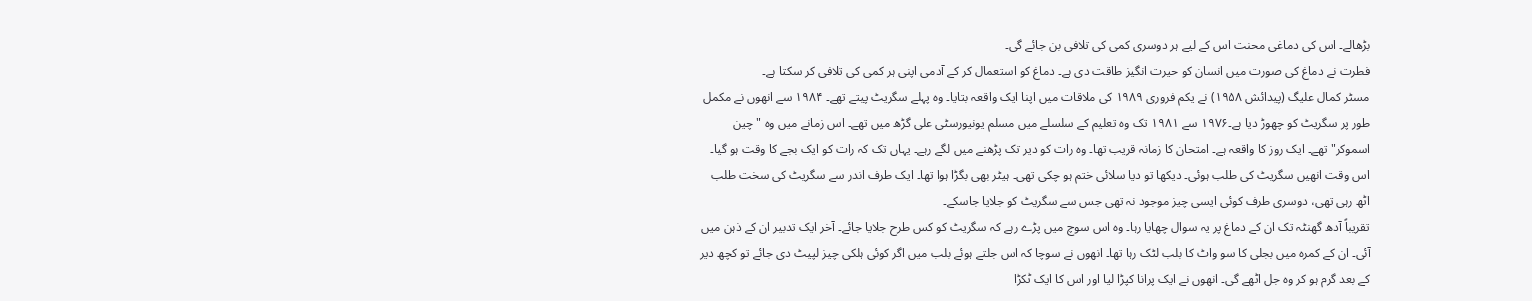بڑھالے۔ اس کی دماغی محنت اس کے لیے ہر دوسری کمی کی تلافی بن جائے گی۔
فطرت نے دماغ کی صورت میں انسان کو حیرت انگیز طاقت دی ہے۔ دماغ کو استعمال کر کے آدمی اپنی ہر کمی کی تلافی کر سکتا ہے۔
مسٹر کمال علیگ (پیدائش ۱۹۵۸) نے یکم فروری ۱۹۸۹ کی ملاقات میں اپنا ایک واقعہ بتایا۔ وہ پہلے سگریٹ پیتے تھے۔ ۱۹۸۴ سے انھوں نے مکمل طور پر سگریٹ کو چھوڑ دیا ہے۔۱۹۷۶ سے ۱۹۸۱ تک وہ تعلیم کے سلسلے میں مسلم یونیورسٹی علی گڑھ میں تھے۔ اس زمانے میں وہ " چین اسموکر" تھے۔ ایک روز کا واقعہ ہے۔ امتحان کا زمانہ قریب تھا۔ وہ رات کو دیر تک پڑھنے میں لگے رہے۔ یہاں تک کہ رات کو ایک بجے کا وقت ہو گیا۔ اس وقت انھیں سگریٹ کی طلب ہوئی۔ دیکھا تو دیا سلائی ختم ہو چکی تھی۔ ہیٹر بھی بگڑا ہوا تھا۔ ایک طرف اندر سے سگریٹ کی سخت طلب اٹھ رہی تھی، دوسری طرف کوئی ایسی چیز موجود نہ تھی جس سے سگریٹ کو جلایا جاسکے۔
تقریباً آدھ گھنٹہ تک ان کے دماغ پر یہ سوال چھایا رہا۔ وہ اس سوچ میں پڑے رہے کہ سگریٹ کو کس طرح جلایا جائے۔ آخر ایک تدبیر ان کے ذہن میں آئی۔ ان کے کمرہ میں بجلی کا سو واٹ کا بلب لٹک رہا تھا۔ انھوں نے سوچا کہ اس جلتے ہوئے بلب میں اگر کوئی ہلکی چیز لپیٹ دی جائے تو کچھ دیر کے بعد گرم ہو کر وہ جل اٹھے گی۔ انھوں نے ایک پرانا کپڑا لیا اور اس کا ایک ٹکڑا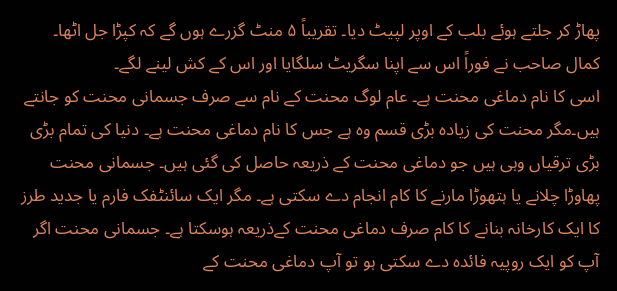پھاڑ کر جلتے ہوئے بلب کے اوپر لپیٹ دیا۔ تقریباً ۵ منٹ گزرے ہوں گے کہ کپڑا جل اٹھا۔ کمال صاحب نے فوراً اس سے اپنا سگریٹ سلگایا اور اس کے کش لینے لگے۔
اسی کا نام دماغی محنت ہے۔ عام لوگ محنت کے نام سے صرف جسمانی محنت کو جانتے ہیں۔مگر محنت کی زیادہ بڑی قسم وہ ہے جس کا نام دماغی محنت ہے۔ دنیا کی تمام بڑی بڑی ترقیاں وہی ہیں جو دماغی محنت کے ذریعہ حاصل کی گئی ہیں۔ جسمانی محنت پھاوڑا چلانے یا ہتھوڑا مارنے کا کام انجام دے سکتی ہے۔ مگر ایک سائنٹفک فارم یا جدید طرز کا ایک کارخانہ بنانے کا کام صرف دماغی محنت کےذریعہ ہوسکتا ہے۔ جسمانی محنت اگر آپ کو ایک روپیہ فائدہ دے سکتی ہو تو آپ دماغی محنت کے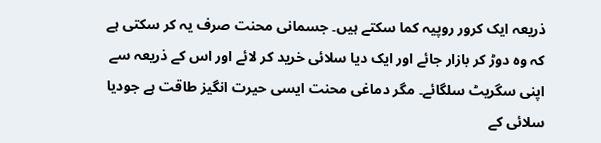ذریعہ ایک کرور روپیہ کما سکتے ہیں۔ جسمانی محنت صرف یہ کر سکتی ہے کہ وہ دوڑ کر بازار جائے اور ایک دیا سلائی خرید کر لائے اور اس کے ذریعہ سے اپنی سگریٹ سلگائے۔ مگر دماغی محنت ایسی حیرت انگیز طاقت ہے جودیا سلائی کے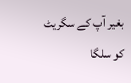بغیر آپ کے سگریٹ کو سلگا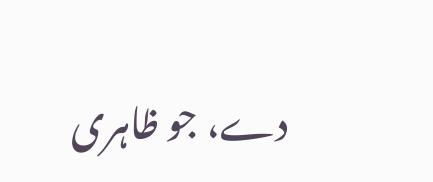دے، جو ظاہری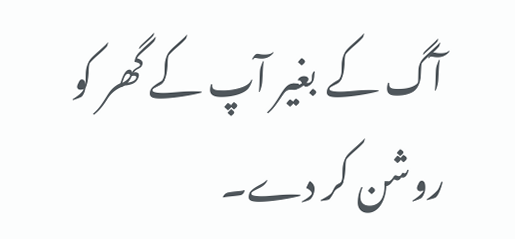آگ کے بغیر آپ کے گھر کو روشن کر دے۔